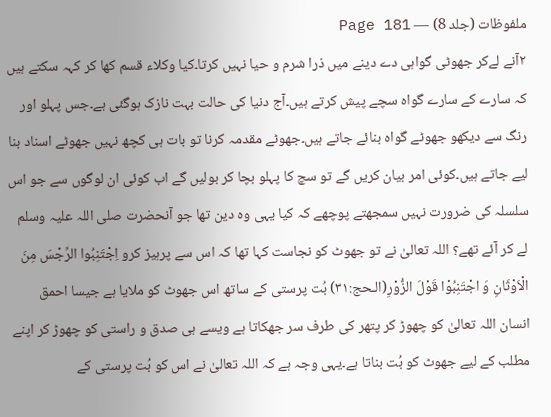ملفوظات (جلد 8) — Page 181
۲آنے لےکر جھوٹی گواہی دے دینے میں ذرا شرم و حیا نہیں کرتا۔کیا وکلاء قسم کھا کر کہہ سکتے ہیں کہ سارے کے سارے گواہ سچے پیش کرتے ہیں۔آج دنیا کی حالت بہت نازک ہوگئی ہے۔جس پہلو اور رنگ سے دیکھو جھوٹے گواہ بنائے جاتے ہیں۔جھوٹے مقدمہ کرنا تو بات ہی کچھ نہیں جھوٹے اسناد بنا لیے جاتے ہیں۔کوئی امر بیان کریں گے تو سچ کا پہلو بچا کر بولیں گے اب کوئی ان لوگوں سے جو اس سلسلہ کی ضرورت نہیں سمجھتے پوچھے کہ کیا یہی وہ دین تھا جو آنحضرت صلی اللہ علیہ وسلم لے کر آئے تھے؟ اللہ تعالیٰ نے تو جھوٹ کو نجاست کہا تھا کہ اس سے پرہیز کرو اِجْتَنِبُوا الرِّجْسَ مِنَ الْاَوْثَانِ وَ اجْتَنِبُوْا قَوْلَ الزُّوْرِ(الـحج:۳۱) بُت پرستی کے ساتھ اس جھوٹ کو ملایا ہے جیسا احمق انسان اللہ تعالیٰ کو چھوڑ کر پتھر کی طرف سر جھکاتا ہے ویسے ہی صدق و راستی کو چھوڑ کر اپنے مطلب کے لیے جھوٹ کو بُت بناتا ہے۔یہی وجہ ہے کہ اللہ تعالیٰ نے اس کو بُت پرستی کے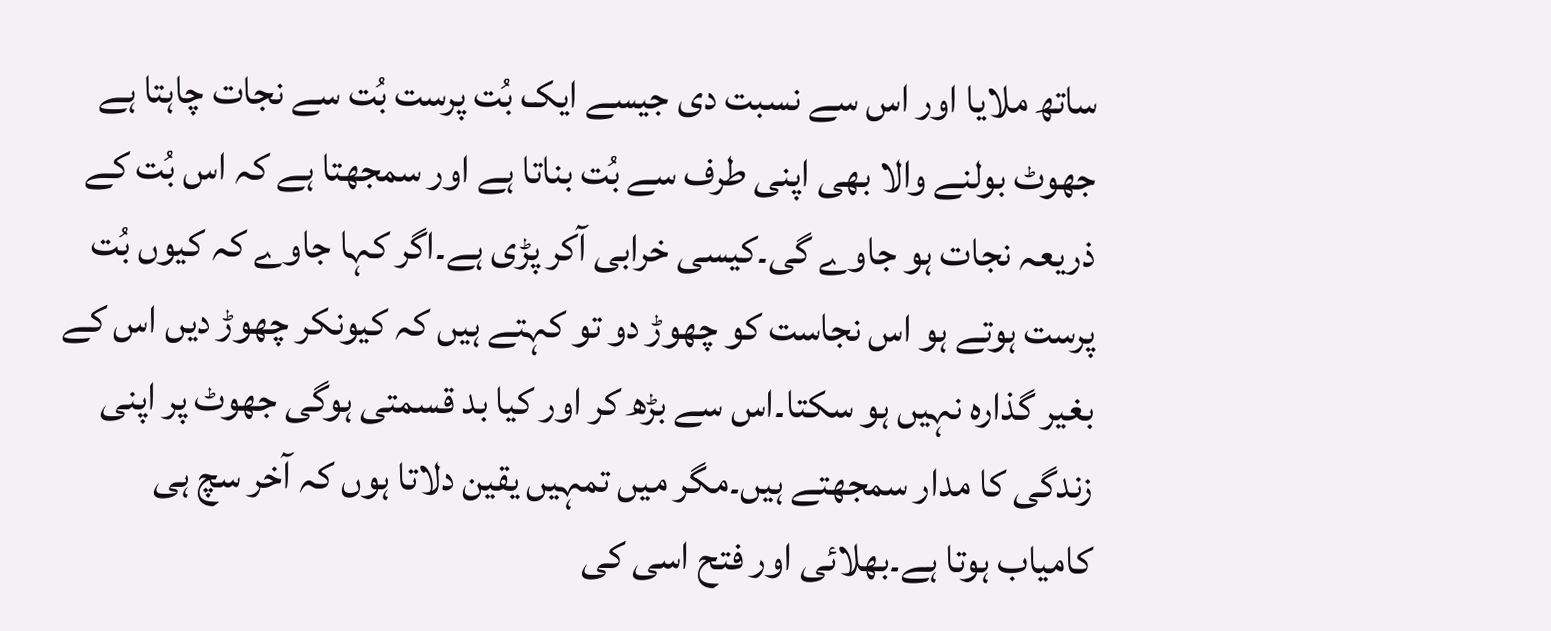ساتھ ملایا اور اس سے نسبت دی جیسے ایک بُت پرست بُت سے نجات چاہتا ہے جھوٹ بولنے والا بھی اپنی طرف سے بُت بناتا ہے اور سمجھتا ہے کہ اس بُت کے ذریعہ نجات ہو جاوے گی۔کیسی خرابی آکر پڑی ہے۔اگر کہا جاوے کہ کیوں بُت پرست ہوتے ہو اس نجاست کو چھوڑ دو تو کہتے ہیں کہ کیونکر چھوڑ دیں اس کے بغیر گذارہ نہیں ہو سکتا۔اس سے بڑھ کر اور کیا بد قسمتی ہوگی جھوٹ پر اپنی زندگی کا مدار سمجھتے ہیں۔مگر میں تمہیں یقین دلاتا ہوں کہ آخر سچ ہی کامیاب ہوتا ہے۔بھلائی اور فتح اسی کی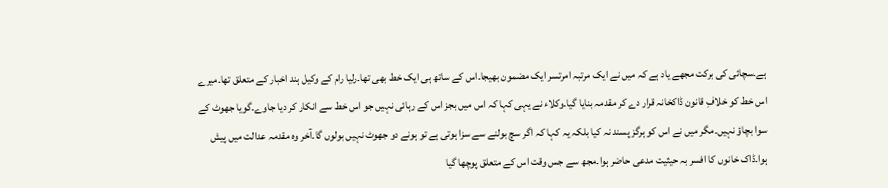ہے۔سچائی کی برکت مجھے یاد ہے کہ میں نے ایک مرتبہ امرتسر ایک مضمون بھیجا۔اس کے ساتھ ہی ایک خط بھی تھا۔رلیا رام کے وکیل ہند اخبار کے متعلق تھا۔میرے اس خط کو خلافِ قانون ڈاکخانہ قرار دے کر مقدمہ بنایا گیا۔وکلاء نے یہی کہا کہ اس میں بجز اس کے رہائی نہیں جو اس خط سے انکار کر دیا جاوے۔گویا جھوٹ کے سوا بچاؤ نہیں۔مگر میں نے اس کو ہرگز پسند نہ کیا بلکہ یہ کہا کہ اگر سچ بولنے سے سزا ہوتی ہے تو ہونے دو جھوٹ نہیں بولوں گا۔آخر وہ مقدمہ عدالت میں پیش ہوا۔ڈاک خانوں کا افسر بہ حیثیت مدعی حاضر ہوا۔مجھ سے جس وقت اس کے متعلق پوچھا گیا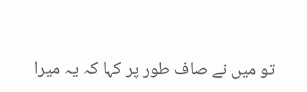تو میں نے صاف طور پر کہا کہ یہ میرا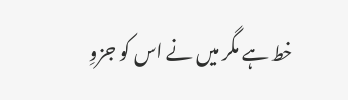خط ہے مگر میں نے اس کو جزوِ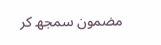مضمون سمجھ کر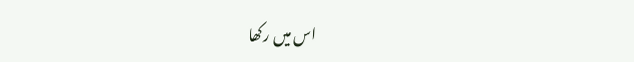اس میں رکھا